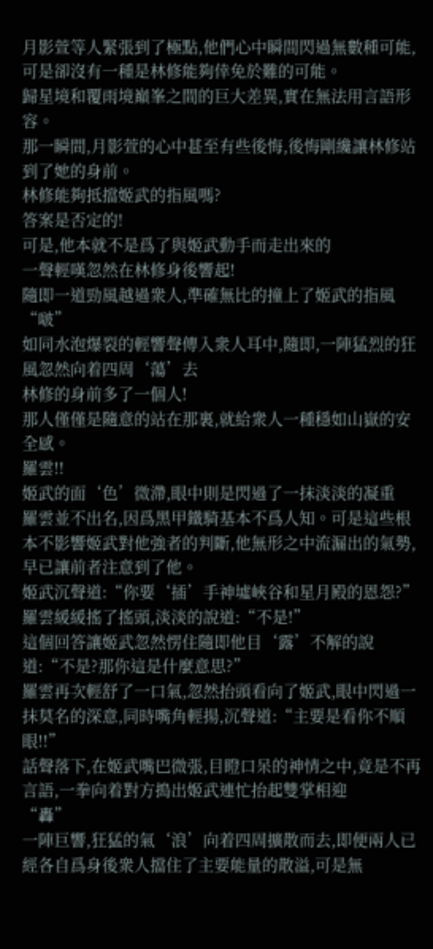月影萱等人緊張到了極點,他們心中瞬間閃過無數種可能,可是卻沒有一種是林修能夠倖免於難的可能。
歸星境和覆雨境巔峯之間的巨大差異,實在無法用言語形容。
那一瞬間,月影萱的心中甚至有些後悔,後悔剛纔讓林修站到了她的身前。
林修能夠抵擋姬武的指風嗎?
答案是否定的!
可是,他本就不是爲了與姬武動手而走出來的
一聲輕嘆忽然在林修身後響起!
隨即一道勁風越過衆人,準確無比的撞上了姬武的指風
“啵”
如同水泡爆裂的輕響聲傳入衆人耳中,隨即,一陣猛烈的狂風忽然向着四周‘蕩’去
林修的身前多了一個人!
那人僅僅是隨意的站在那裏,就給衆人一種穩如山嶽的安全感。
羅雲!!
姬武的面‘色’微滯,眼中則是閃過了一抹淡淡的凝重
羅雲並不出名,因爲黑甲鐵騎基本不爲人知。可是這些根本不影響姬武對他強者的判斷,他無形之中流漏出的氣勢,早已讓前者注意到了他。
姬武沉聲道:“你要‘插’手神墟峽谷和星月殿的恩怨?”
羅雲緩緩搖了搖頭,淡淡的說道:“不是!”
這個回答讓姬武忽然愣住隨即他目‘露’不解的說道:“不是?那你這是什麼意思?”
羅雲再次輕舒了一口氣,忽然抬頭看向了姬武,眼中閃過一抹莫名的深意,同時嘴角輕揚,沉聲道:“主要是看你不順眼!!”
話聲落下,在姬武嘴巴微張,目瞪口呆的神情之中,竟是不再言語,一拳向着對方搗出姬武連忙抬起雙掌相迎
“轟”
一陣巨響,狂猛的氣‘浪’向着四周擴散而去,即便兩人已經各自爲身後衆人擋住了主要能量的散溢,可是無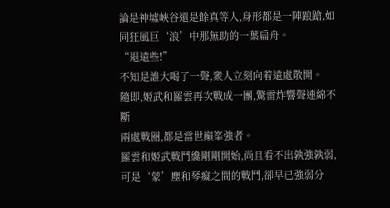論是神墟峽谷還是餘真等人,身形都是一陣踉蹌,如同狂風巨‘浪’中那無助的一葉扁舟。
“退遠些!”
不知是誰大喝了一聲,衆人立刻向着遠處散開。
隨即,姬武和羅雲再次戰成一團,驚雷炸響聲連綿不斷
兩處戰圈,都是當世巔峯強者。
羅雲和姬武戰鬥纔剛剛開始,尚且看不出孰強孰弱,可是‘蒙’塵和琴癡之間的戰鬥,卻早已強弱分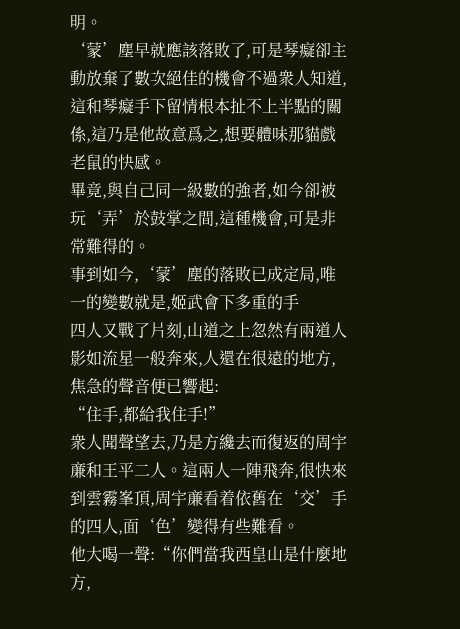明。
‘蒙’塵早就應該落敗了,可是琴癡卻主動放棄了數次絕佳的機會不過衆人知道,這和琴癡手下留情根本扯不上半點的關係,這乃是他故意爲之,想要體味那貓戲老鼠的快感。
畢竟,與自己同一級數的強者,如今卻被玩‘弄’於鼓掌之間,這種機會,可是非常難得的。
事到如今,‘蒙’塵的落敗已成定局,唯一的變數就是,姬武會下多重的手
四人又戰了片刻,山道之上忽然有兩道人影如流星一般奔來,人還在很遠的地方,焦急的聲音便已響起:
“住手,都給我住手!”
衆人聞聲望去,乃是方纔去而復返的周宇亷和王平二人。這兩人一陣飛奔,很快來到雲霧峯頂,周宇亷看着依舊在‘交’手的四人,面‘色’變得有些難看。
他大喝一聲:“你們當我西皇山是什麼地方,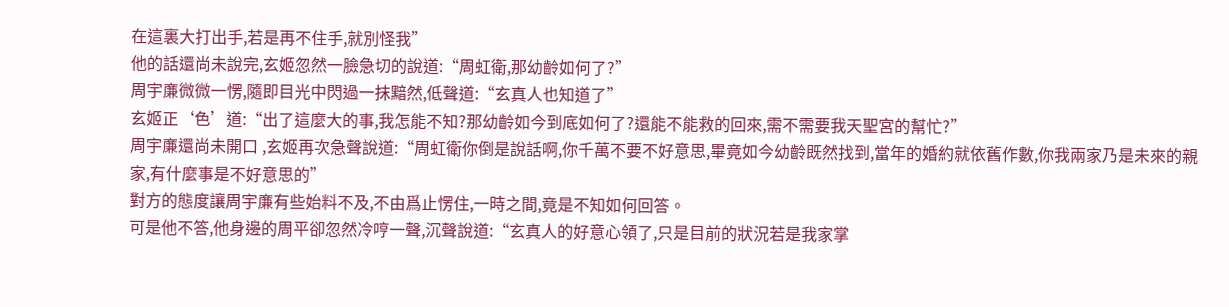在這裏大打出手,若是再不住手,就別怪我”
他的話還尚未說完,玄姬忽然一臉急切的說道:“周虹衛,那幼齡如何了?”
周宇亷微微一愣,隨即目光中閃過一抹黯然,低聲道:“玄真人也知道了”
玄姬正‘色’道:“出了這麼大的事,我怎能不知?那幼齡如今到底如何了?還能不能救的回來,需不需要我天聖宮的幫忙?”
周宇亷還尚未開口 ,玄姬再次急聲說道:“周虹衛你倒是說話啊,你千萬不要不好意思,畢竟如今幼齡既然找到,當年的婚約就依舊作數,你我兩家乃是未來的親家,有什麼事是不好意思的”
對方的態度讓周宇亷有些始料不及,不由爲止愣住,一時之間,竟是不知如何回答。
可是他不答,他身邊的周平卻忽然冷哼一聲,沉聲說道:“玄真人的好意心領了,只是目前的狀況若是我家掌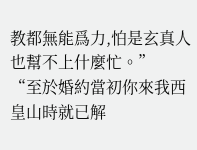教都無能爲力,怕是玄真人也幫不上什麼忙。”
“至於婚約當初你來我西皇山時就已解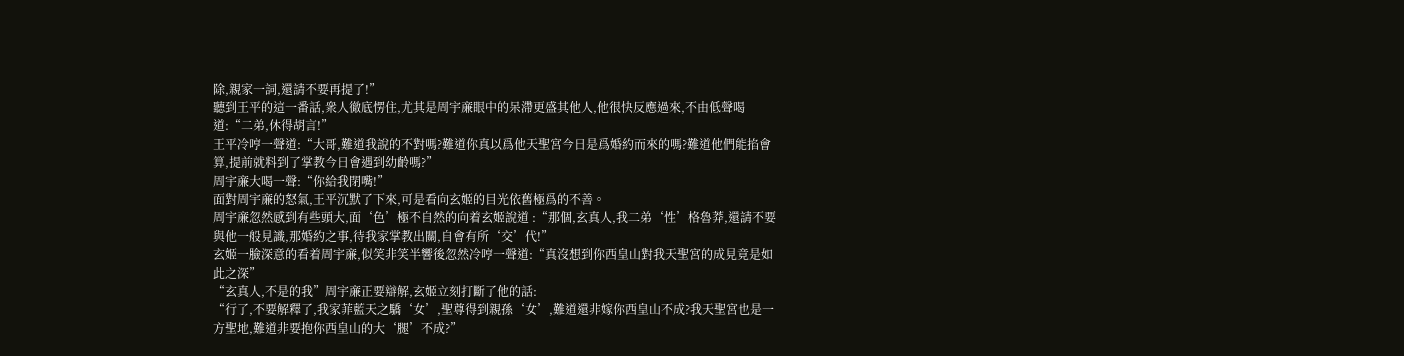除,親家一詞,還請不要再提了!”
聽到王平的這一番話,衆人徹底愣住,尤其是周宇亷眼中的呆滯更盛其他人,他很快反應過來,不由低聲喝道:“二弟,休得胡言!”
王平冷哼一聲道:“大哥,難道我說的不對嗎?難道你真以爲他天聖宮今日是爲婚約而來的嗎?難道他們能掐會算,提前就料到了掌教今日會遇到幼齡嗎?”
周宇亷大喝一聲:“你給我閉嘴!”
面對周宇亷的怒氣,王平沉默了下來,可是看向玄姬的目光依舊極爲的不善。
周宇亷忽然感到有些頭大,面‘色’極不自然的向着玄姬說道 :“那個,玄真人,我二弟‘性’格魯莽,還請不要與他一般見識,那婚約之事,待我家掌教出關,自會有所‘交’代!”
玄姬一臉深意的看着周宇亷,似笑非笑半響後忽然冷哼一聲道:“真沒想到你西皇山對我天聖宮的成見竟是如此之深”
“玄真人,不是的我”周宇亷正要辯解,玄姬立刻打斷了他的話:
“行了,不要解釋了,我家菲藍天之驕‘女’,聖尊得到親孫‘女’,難道還非嫁你西皇山不成?我天聖宮也是一方聖地,難道非要抱你西皇山的大‘腿’不成?”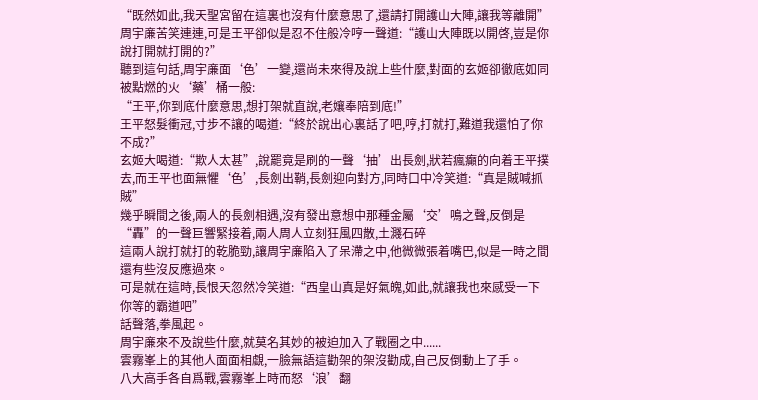“既然如此,我天聖宮留在這裏也沒有什麼意思了,還請打開護山大陣,讓我等離開”
周宇亷苦笑連連,可是王平卻似是忍不住般冷哼一聲道:“護山大陣既以開啓,豈是你說打開就打開的?”
聽到這句話,周宇亷面‘色’一變,還尚未來得及說上些什麼,對面的玄姬卻徹底如同被點燃的火‘藥’桶一般:
“王平,你到底什麼意思,想打架就直說,老孃奉陪到底!”
王平怒髮衝冠,寸步不讓的喝道:“終於說出心裏話了吧,哼,打就打,難道我還怕了你不成?”
玄姬大喝道:“欺人太甚”,說罷竟是刷的一聲‘抽’出長劍,狀若瘋癲的向着王平撲去,而王平也面無懼‘色’,長劍出鞘,長劍迎向對方,同時口中冷笑道:“真是賊喊抓賊”
幾乎瞬間之後,兩人的長劍相遇,沒有發出意想中那種金屬‘交’鳴之聲,反倒是“轟”的一聲巨響緊接着,兩人周人立刻狂風四散,土濺石碎
這兩人說打就打的乾脆勁,讓周宇亷陷入了呆滯之中,他微微張着嘴巴,似是一時之間還有些沒反應過來。
可是就在這時,長恨天忽然冷笑道:“西皇山真是好氣魄,如此,就讓我也來感受一下你等的霸道吧”
話聲落,拳風起。
周宇亷來不及說些什麼,就莫名其妙的被迫加入了戰圈之中......
雲霧峯上的其他人面面相覷,一臉無語這勸架的架沒勸成,自己反倒動上了手。
八大高手各自爲戰,雲霧峯上時而怒‘浪’翻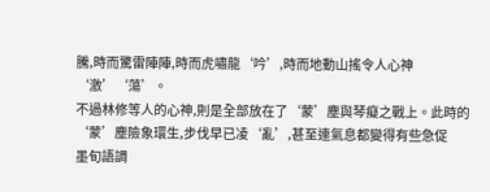騰,時而驚雷陣陣,時而虎嘯龍‘吟’,時而地動山搖令人心神‘激’‘蕩’。
不過林修等人的心神,則是全部放在了‘蒙’塵與琴癡之戰上。此時的‘蒙’塵險象環生,步伐早已凌‘亂’,甚至連氣息都變得有些急促
墨旬語調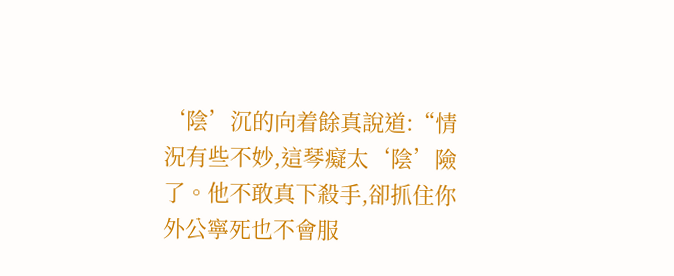‘陰’沉的向着餘真說道:“情況有些不妙,這琴癡太‘陰’險了。他不敢真下殺手,卻抓住你外公寧死也不會服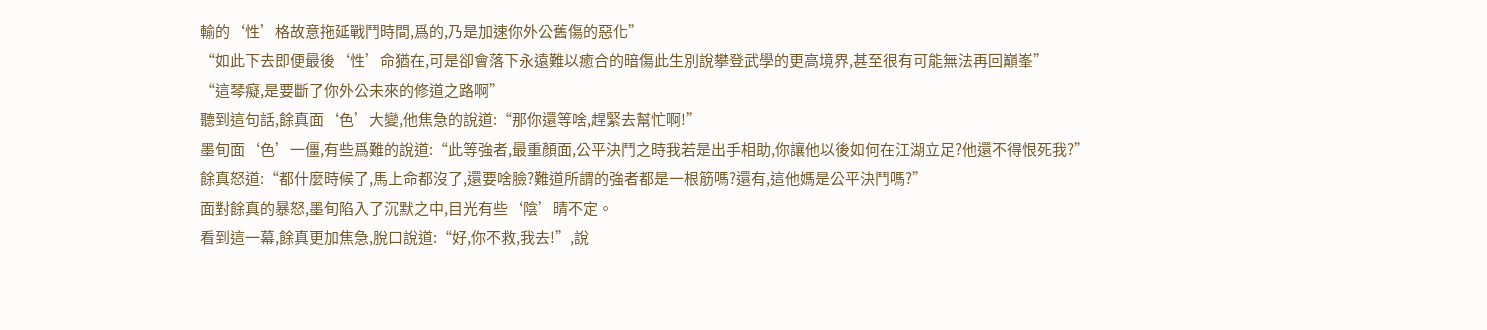輸的‘性’格故意拖延戰鬥時間,爲的,乃是加速你外公舊傷的惡化”
“如此下去即便最後‘性’命猶在,可是卻會落下永遠難以癒合的暗傷此生別說攀登武學的更高境界,甚至很有可能無法再回巔峯”
“這琴癡,是要斷了你外公未來的修道之路啊”
聽到這句話,餘真面‘色’大變,他焦急的說道:“那你還等啥,趕緊去幫忙啊!”
墨旬面‘色’一僵,有些爲難的說道:“此等強者,最重顏面,公平決鬥之時我若是出手相助,你讓他以後如何在江湖立足?他還不得恨死我?”
餘真怒道:“都什麼時候了,馬上命都沒了,還要啥臉?難道所謂的強者都是一根筋嗎?還有,這他媽是公平決鬥嗎?”
面對餘真的暴怒,墨旬陷入了沉默之中,目光有些‘陰’晴不定。
看到這一幕,餘真更加焦急,脫口說道:“好,你不救,我去!”,說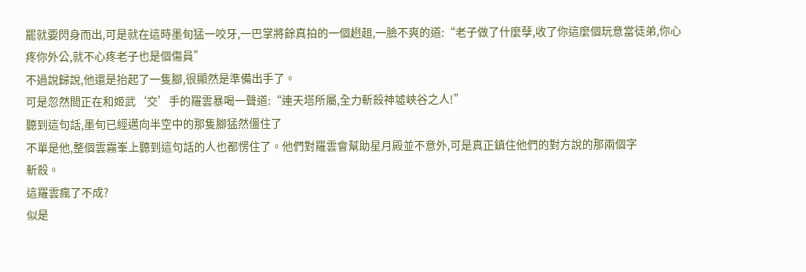罷就要閃身而出,可是就在這時墨旬猛一咬牙,一巴掌將餘真拍的一個趔趄,一臉不爽的道:“老子做了什麼孽,收了你這麼個玩意當徒弟,你心疼你外公,就不心疼老子也是個傷員”
不過說歸說,他還是抬起了一隻腳,很顯然是準備出手了。
可是忽然間正在和姬武‘交’手的羅雲暴喝一聲道:“連天塔所屬,全力斬殺神墟峽谷之人!”
聽到這句話,墨旬已經邁向半空中的那隻腳猛然僵住了
不單是他,整個雲霧峯上聽到這句話的人也都愣住了。他們對羅雲會幫助星月殿並不意外,可是真正鎮住他們的對方說的那兩個字
斬殺。
這羅雲瘋了不成?
似是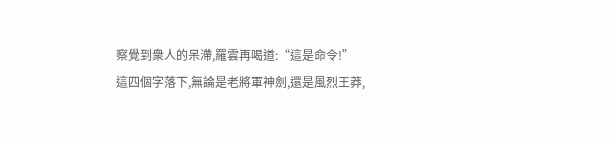察覺到衆人的呆滯,羅雲再喝道:“這是命令!”
這四個字落下,無論是老將軍神劍,還是風烈王莽,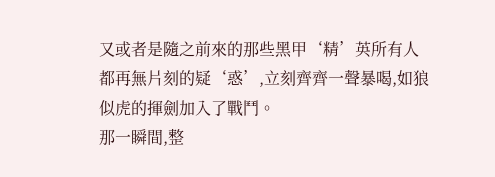又或者是隨之前來的那些黑甲‘精’英所有人都再無片刻的疑‘惑’,立刻齊齊一聲暴喝,如狼似虎的揮劍加入了戰鬥。
那一瞬間,整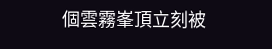個雲霧峯頂立刻被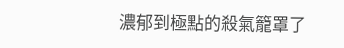濃郁到極點的殺氣籠罩了